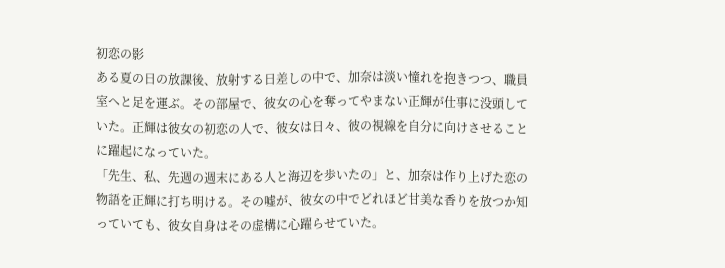初恋の影
ある夏の日の放課後、放射する日差しの中で、加奈は淡い憧れを抱きつつ、職員室へと足を運ぶ。その部屋で、彼女の心を奪ってやまない正輝が仕事に没頭していた。正輝は彼女の初恋の人で、彼女は日々、彼の視線を自分に向けさせることに躍起になっていた。
「先生、私、先週の週末にある人と海辺を歩いたの」と、加奈は作り上げた恋の物語を正輝に打ち明ける。その嘘が、彼女の中でどれほど甘美な香りを放つか知っていても、彼女自身はその虚構に心躍らせていた。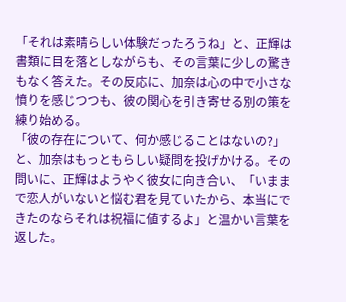「それは素晴らしい体験だったろうね」と、正輝は書類に目を落としながらも、その言葉に少しの驚きもなく答えた。その反応に、加奈は心の中で小さな憤りを感じつつも、彼の関心を引き寄せる別の策を練り始める。
「彼の存在について、何か感じることはないの?」と、加奈はもっともらしい疑問を投げかける。その問いに、正輝はようやく彼女に向き合い、「いままで恋人がいないと悩む君を見ていたから、本当にできたのならそれは祝福に値するよ」と温かい言葉を返した。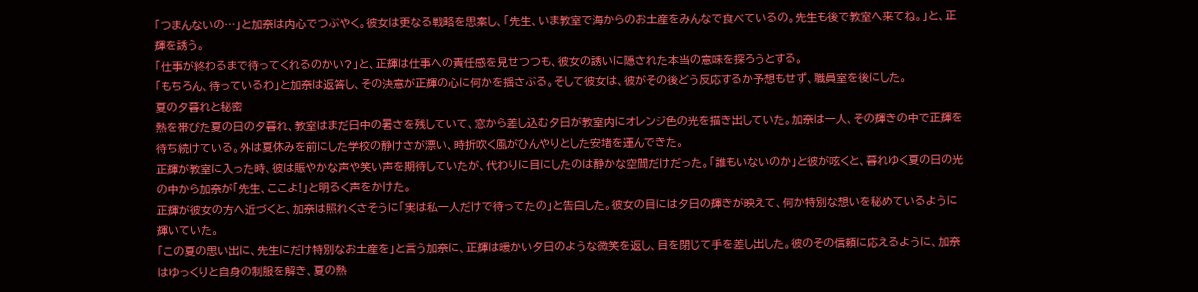「つまんないの…」と加奈は内心でつぶやく。彼女は更なる戦略を思案し、「先生、いま教室で海からのお土産をみんなで食べているの。先生も後で教室へ来てね。」と、正輝を誘う。
「仕事が終わるまで待ってくれるのかい?」と、正輝は仕事への責任感を見せつつも、彼女の誘いに隠された本当の意味を探ろうとする。
「もちろん、待っているわ」と加奈は返答し、その決意が正輝の心に何かを揺さぶる。そして彼女は、彼がその後どう反応するか予想もせず、職員室を後にした。
夏の夕暮れと秘密
熱を帯びた夏の日の夕暮れ、教室はまだ日中の暑さを残していて、窓から差し込む夕日が教室内にオレンジ色の光を描き出していた。加奈は一人、その輝きの中で正輝を待ち続けている。外は夏休みを前にした学校の静けさが漂い、時折吹く風がひんやりとした安堵を運んできた。
正輝が教室に入った時、彼は賑やかな声や笑い声を期待していたが、代わりに目にしたのは静かな空間だけだった。「誰もいないのか」と彼が呟くと、暮れゆく夏の日の光の中から加奈が「先生、ここよ!」と明るく声をかけた。
正輝が彼女の方へ近づくと、加奈は照れくさそうに「実は私一人だけで待ってたの」と告白した。彼女の目には夕日の輝きが映えて、何か特別な想いを秘めているように輝いていた。
「この夏の思い出に、先生にだけ特別なお土産を」と言う加奈に、正輝は暖かい夕日のような微笑を返し、目を閉じて手を差し出した。彼のその信頼に応えるように、加奈はゆっくりと自身の制服を解き、夏の熱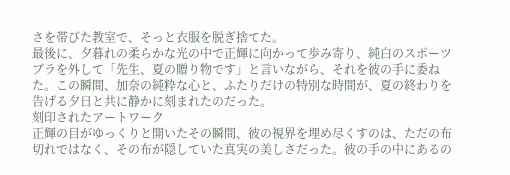さを帯びた教室で、そっと衣服を脱ぎ捨てた。
最後に、夕暮れの柔らかな光の中で正輝に向かって歩み寄り、純白のスポーツブラを外して「先生、夏の贈り物です」と言いながら、それを彼の手に委ねた。この瞬間、加奈の純粋な心と、ふたりだけの特別な時間が、夏の終わりを告げる夕日と共に静かに刻まれたのだった。
刻印されたアートワーク
正輝の目がゆっくりと開いたその瞬間、彼の視界を埋め尽くすのは、ただの布切れではなく、その布が隠していた真実の美しさだった。彼の手の中にあるの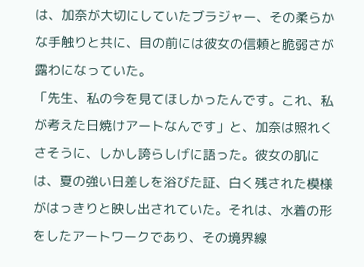は、加奈が大切にしていたブラジャー、その柔らかな手触りと共に、目の前には彼女の信頼と脆弱さが露わになっていた。
「先生、私の今を見てほしかったんです。これ、私が考えた日焼けアートなんです」と、加奈は照れくさそうに、しかし誇らしげに語った。彼女の肌には、夏の強い日差しを浴びた証、白く残された模様がはっきりと映し出されていた。それは、水着の形をしたアートワークであり、その境界線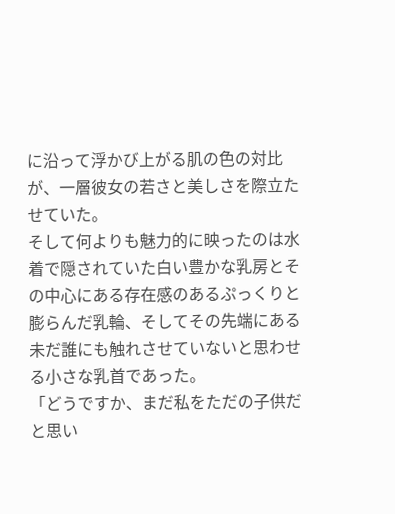に沿って浮かび上がる肌の色の対比が、一層彼女の若さと美しさを際立たせていた。
そして何よりも魅力的に映ったのは水着で隠されていた白い豊かな乳房とその中心にある存在感のあるぷっくりと膨らんだ乳輪、そしてその先端にある未だ誰にも触れさせていないと思わせる小さな乳首であった。
「どうですか、まだ私をただの子供だと思い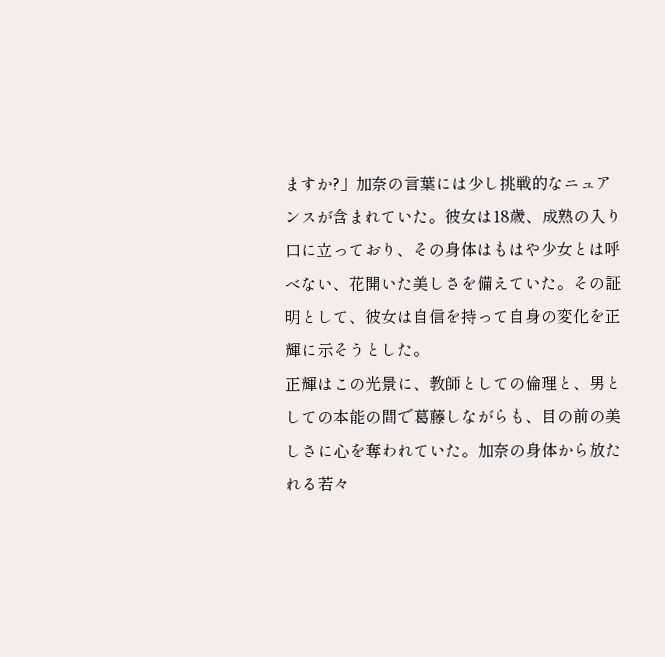ますか?」加奈の言葉には少し挑戦的なニュアンスが含まれていた。彼女は18歳、成熟の入り口に立っており、その身体はもはや少女とは呼べない、花開いた美しさを備えていた。その証明として、彼女は自信を持って自身の変化を正輝に示そうとした。
正輝はこの光景に、教師としての倫理と、男としての本能の間で葛藤しながらも、目の前の美しさに心を奪われていた。加奈の身体から放たれる若々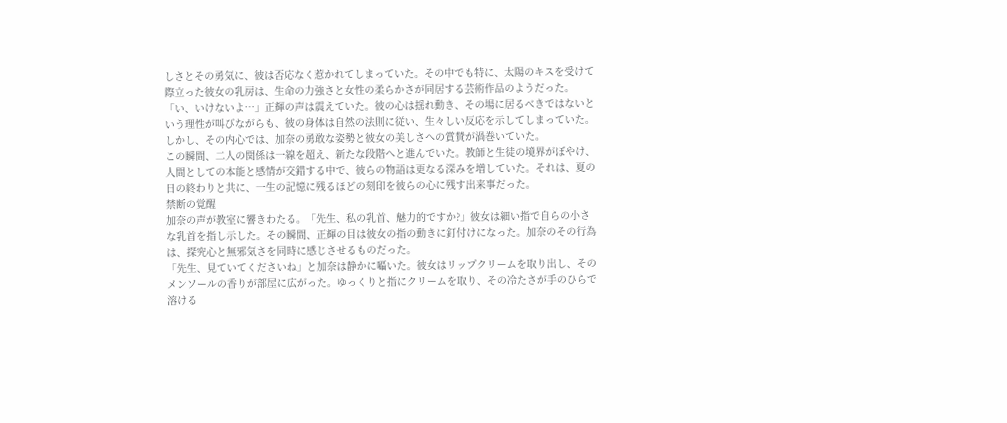しさとその勇気に、彼は否応なく惹かれてしまっていた。その中でも特に、太陽のキスを受けて際立った彼女の乳房は、生命の力強さと女性の柔らかさが同居する芸術作品のようだった。
「い、いけないよ…」正輝の声は震えていた。彼の心は揺れ動き、その場に居るべきではないという理性が叫びながらも、彼の身体は自然の法則に従い、生々しい反応を示してしまっていた。しかし、その内心では、加奈の勇敢な姿勢と彼女の美しさへの賞賛が渦巻いていた。
この瞬間、二人の関係は一線を超え、新たな段階へと進んでいた。教師と生徒の境界がぼやけ、人間としての本能と感情が交錯する中で、彼らの物語は更なる深みを増していた。それは、夏の日の終わりと共に、一生の記憶に残るほどの刻印を彼らの心に残す出来事だった。
禁断の覚醒
加奈の声が教室に響きわたる。「先生、私の乳首、魅力的ですか?」彼女は細い指で自らの小さな乳首を指し示した。その瞬間、正輝の目は彼女の指の動きに釘付けになった。加奈のその行為は、探究心と無邪気さを同時に感じさせるものだった。
「先生、見ていてくださいね」と加奈は静かに囁いた。彼女はリップクリームを取り出し、そのメンソールの香りが部屋に広がった。ゆっくりと指にクリームを取り、その冷たさが手のひらで溶ける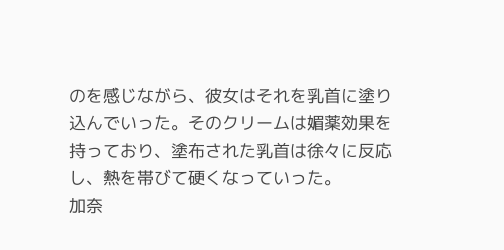のを感じながら、彼女はそれを乳首に塗り込んでいった。そのクリームは媚薬効果を持っており、塗布された乳首は徐々に反応し、熱を帯びて硬くなっていった。
加奈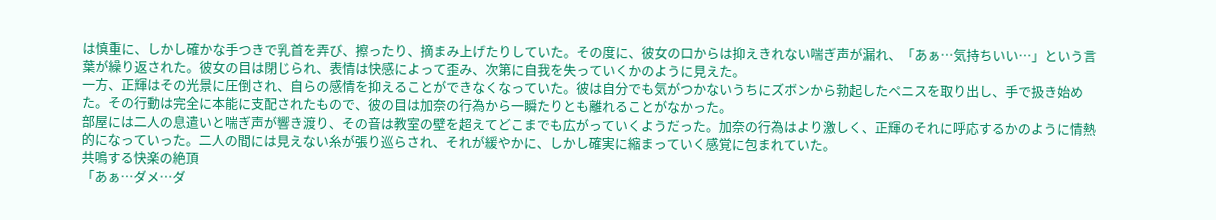は慎重に、しかし確かな手つきで乳首を弄び、擦ったり、摘まみ上げたりしていた。その度に、彼女の口からは抑えきれない喘ぎ声が漏れ、「あぁ…気持ちいい…」という言葉が繰り返された。彼女の目は閉じられ、表情は快感によって歪み、次第に自我を失っていくかのように見えた。
一方、正輝はその光景に圧倒され、自らの感情を抑えることができなくなっていた。彼は自分でも気がつかないうちにズボンから勃起したペニスを取り出し、手で扱き始めた。その行動は完全に本能に支配されたもので、彼の目は加奈の行為から一瞬たりとも離れることがなかった。
部屋には二人の息遣いと喘ぎ声が響き渡り、その音は教室の壁を超えてどこまでも広がっていくようだった。加奈の行為はより激しく、正輝のそれに呼応するかのように情熱的になっていった。二人の間には見えない糸が張り巡らされ、それが緩やかに、しかし確実に縮まっていく感覚に包まれていた。
共鳴する快楽の絶頂
「あぁ…ダメ…ダ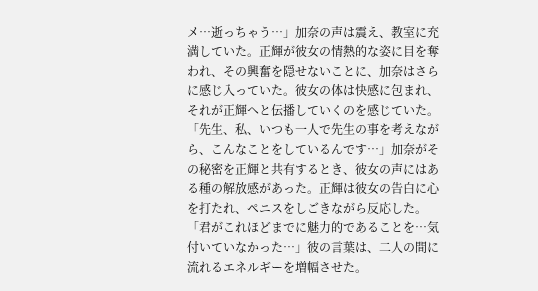メ…逝っちゃう…」加奈の声は震え、教室に充満していた。正輝が彼女の情熱的な姿に目を奪われ、その興奮を隠せないことに、加奈はさらに感じ入っていた。彼女の体は快感に包まれ、それが正輝へと伝播していくのを感じていた。
「先生、私、いつも一人で先生の事を考えながら、こんなことをしているんです…」加奈がその秘密を正輝と共有するとき、彼女の声にはある種の解放感があった。正輝は彼女の告白に心を打たれ、ペニスをしごきながら反応した。「君がこれほどまでに魅力的であることを…気付いていなかった…」彼の言葉は、二人の間に流れるエネルギーを増幅させた。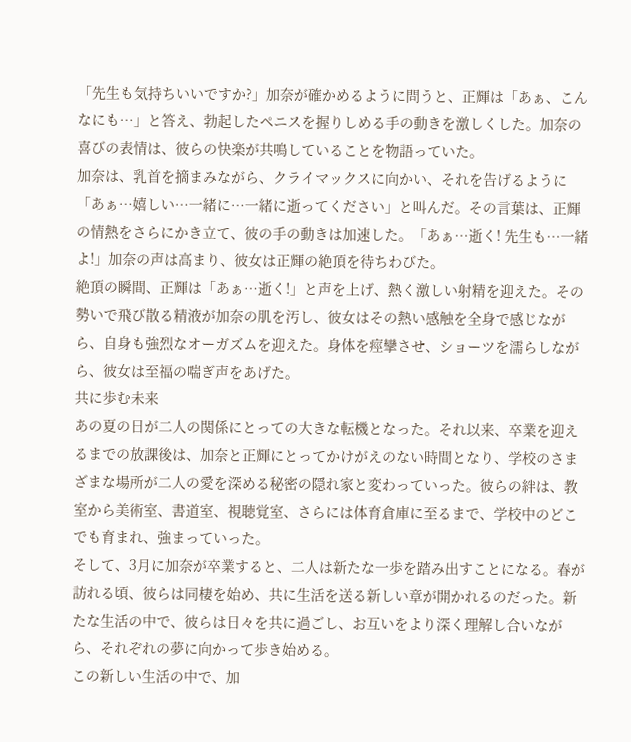「先生も気持ちいいですか?」加奈が確かめるように問うと、正輝は「あぁ、こんなにも…」と答え、勃起したペニスを握りしめる手の動きを激しくした。加奈の喜びの表情は、彼らの快楽が共鳴していることを物語っていた。
加奈は、乳首を摘まみながら、クライマックスに向かい、それを告げるように「あぁ…嬉しい…一緒に…一緒に逝ってください」と叫んだ。その言葉は、正輝の情熱をさらにかき立て、彼の手の動きは加速した。「あぁ…逝く! 先生も…一緒よ!」加奈の声は高まり、彼女は正輝の絶頂を待ちわびた。
絶頂の瞬間、正輝は「あぁ…逝く!」と声を上げ、熱く激しい射精を迎えた。その勢いで飛び散る精液が加奈の肌を汚し、彼女はその熱い感触を全身で感じながら、自身も強烈なオーガズムを迎えた。身体を痙攣させ、ショーツを濡らしながら、彼女は至福の喘ぎ声をあげた。
共に歩む未来
あの夏の日が二人の関係にとっての大きな転機となった。それ以来、卒業を迎えるまでの放課後は、加奈と正輝にとってかけがえのない時間となり、学校のさまざまな場所が二人の愛を深める秘密の隠れ家と変わっていった。彼らの絆は、教室から美術室、書道室、視聴覚室、さらには体育倉庫に至るまで、学校中のどこでも育まれ、強まっていった。
そして、3月に加奈が卒業すると、二人は新たな一歩を踏み出すことになる。春が訪れる頃、彼らは同棲を始め、共に生活を送る新しい章が開かれるのだった。新たな生活の中で、彼らは日々を共に過ごし、お互いをより深く理解し合いながら、それぞれの夢に向かって歩き始める。
この新しい生活の中で、加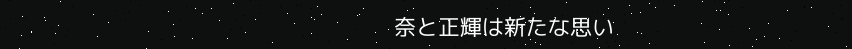奈と正輝は新たな思い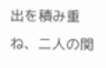出を積み重ね、二人の関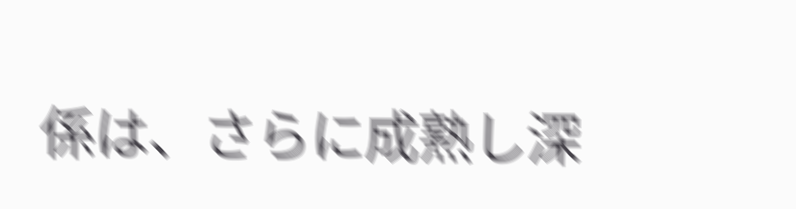係は、さらに成熟し深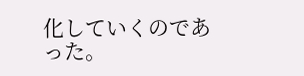化していくのであった。